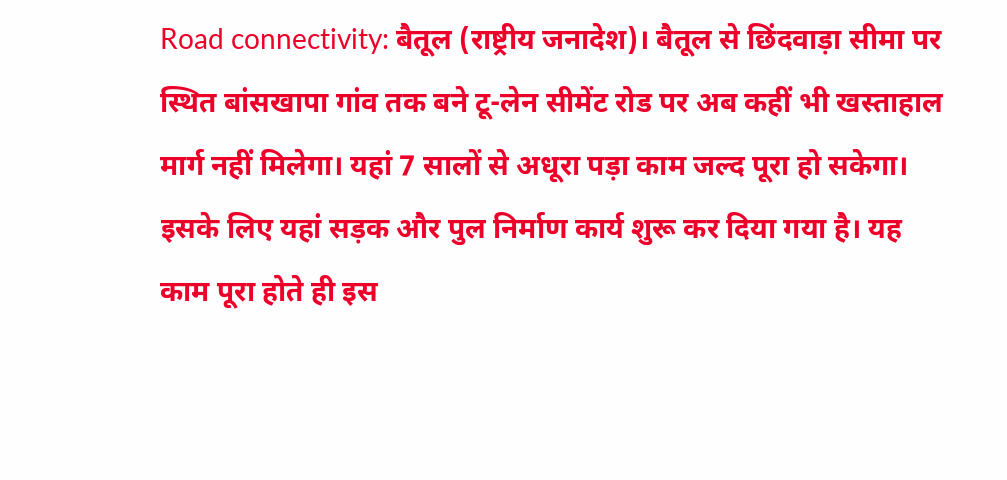Road connectivity: बैतूल (राष्ट्रीय जनादेश)। बैतूल से छिंदवाड़ा सीमा पर स्थित बांसखापा गांव तक बने टू-लेन सीमेंट रोड पर अब कहीं भी खस्ताहाल मार्ग नहीं मिलेगा। यहां 7 सालों से अधूरा पड़ा काम जल्द पूरा हो सकेगा। इसके लिए यहां सड़क और पुल निर्माण कार्य शुरू कर दिया गया है। यह काम पूरा होते ही इस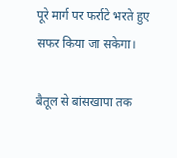पूरे मार्ग पर फर्राटे भरते हुए सफर किया जा सकेगा।

बैतूल से बांसखापा तक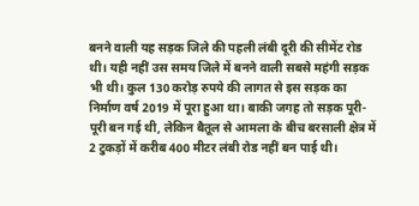बनने वाली यह सड़क जिले की पहली लंबी दूरी की सीमेंट रोड थी। यही नहीं उस समय जिले में बनने वाली सबसे महंगी सड़क भी थी। कुल 130 करोड़ रुपये की लागत से इस सड़क का निर्माण वर्ष 2019 में पूरा हुआ था। बाकी जगह तो सड़क पूरी-पूरी बन गई थी, लेकिन बैतूल से आमला के बीच बरसाली क्षेत्र में 2 टुकड़ों में करीब 400 मीटर लंबी रोड नहीं बन पाई थी।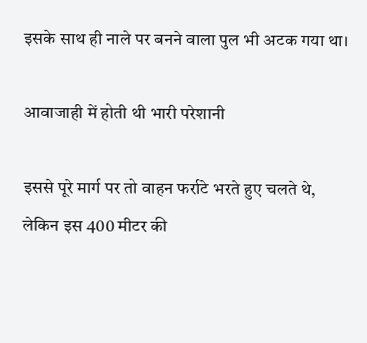इसके साथ ही नाले पर बनने वाला पुल भी अटक गया था।

आवाजाही में होती थी भारी परेशानी

इससे पूरे मार्ग पर तो वाहन फर्राटे भरते हुए चलते थे, लेकिन इस 400 मीटर की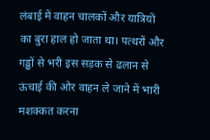लंबाई में वाहन चालकों और यात्रियों का बुरा हाल हो जाता था। पत्थरों और गड्ढों से भरी इस सड़क से ढलान से ऊंचाई की ओर वाहन ले जाने में भारी मशक्कत करना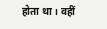होता था। वहीं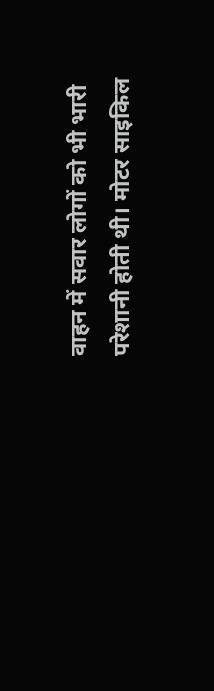वाहन में सवार लोगों को भी भारी परेशानी होती थी। मोटर साइकिल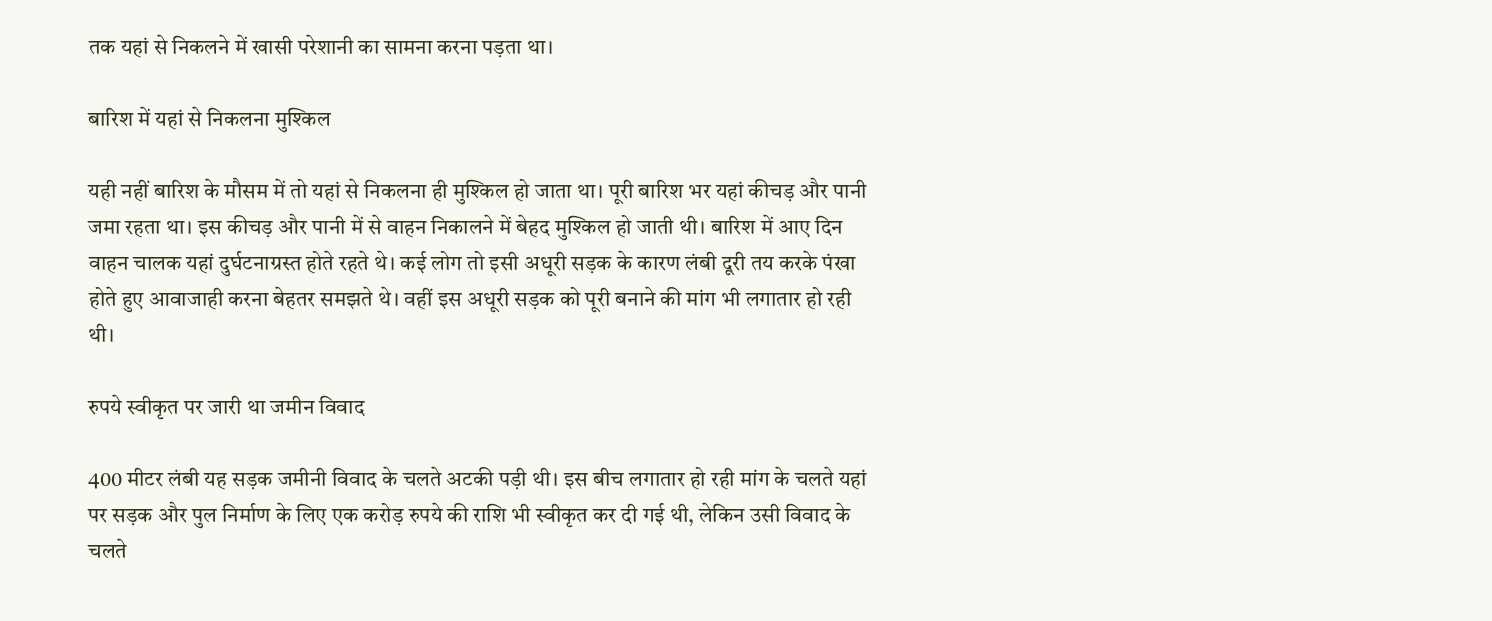तक यहां से निकलने में खासी परेशानी का सामना करना पड़ता था।

बारिश में यहां से निकलना मुश्किल

यही नहीं बारिश के मौसम में तो यहां से निकलना ही मुश्किल हो जाता था। पूरी बारिश भर यहां कीचड़ और पानी जमा रहता था। इस कीचड़ और पानी में से वाहन निकालने में बेहद मुश्किल हो जाती थी। बारिश में आए दिन वाहन चालक यहां दुर्घटनाग्रस्त होते रहते थे। कई लोग तो इसी अधूरी सड़क के कारण लंबी दूरी तय करके पंखा होते हुए आवाजाही करना बेहतर समझते थे। वहीं इस अधूरी सड़क को पूरी बनाने की मांग भी लगातार हो रही थी।

रुपये स्वीकृत पर जारी था जमीन विवाद

400 मीटर लंबी यह सड़क जमीनी विवाद के चलते अटकी पड़ी थी। इस बीच लगातार हो रही मांग के चलते यहां पर सड़क और पुल निर्माण के लिए एक करोड़ रुपये की राशि भी स्वीकृत कर दी गई थी, लेकिन उसी विवाद के चलते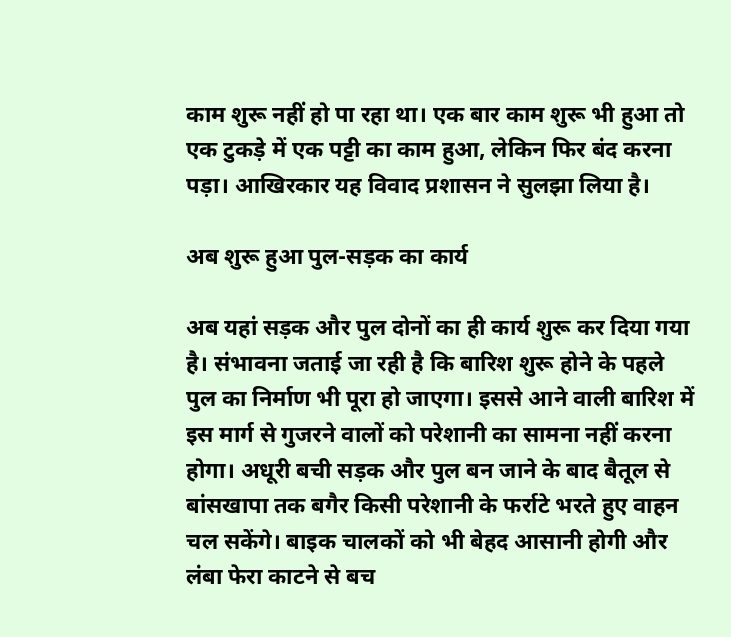काम शुरू नहीं हो पा रहा था। एक बार काम शुरू भी हुआ तो एक टुकड़े में एक पट्टी का काम हुआ, लेकिन फिर बंद करना पड़ा। आखिरकार यह विवाद प्रशासन ने सुलझा लिया है।

अब शुरू हुआ पुल-सड़क का कार्य

अब यहां सड़क और पुल दोनों का ही कार्य शुरू कर दिया गया है। संभावना जताई जा रही है कि बारिश शुरू होने के पहले पुल का निर्माण भी पूरा हो जाएगा। इससे आने वाली बारिश में इस मार्ग से गुजरने वालों को परेशानी का सामना नहीं करना होगा। अधूरी बची सड़क और पुल बन जाने के बाद बैतूल से बांसखापा तक बगैर किसी परेशानी के फर्राटे भरते हुए वाहन चल सकेंगे। बाइक चालकों को भी बेहद आसानी होगी और लंबा फेरा काटने से बच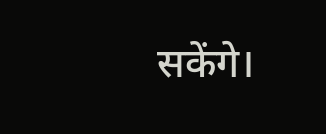सकेंगे।